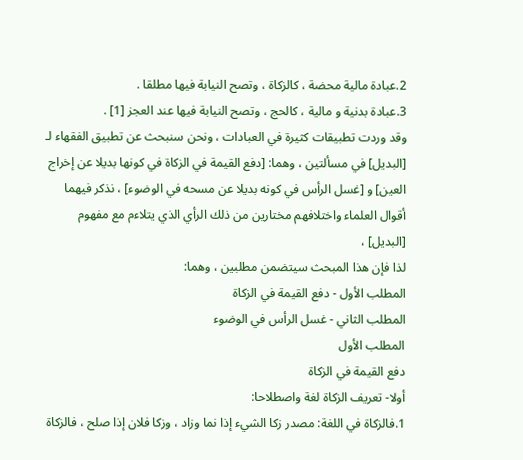2.عبادة مالية محضة ، كالزكاة ، وتصح النيابة فيها مطلقا .
3.عبادة بدنية و مالية ، كالحج ، وتصح النيابة فيها عند العجز [1] .
وقد وردت تطبيقات كثيرة في العبادات ، ونحن سنبحث عن تطبيق الفقهاء لـ [البديل] في مسألتين ، وهما: [دفع القيمة في الزكاة في كونها بديلا عن إخراج العين] و [غسل الرأس في كونه بديلا عن مسحه في الوضوء] ، نذكر فيهما أقوال العلماء واختلافهم مختارين من ذلك الرأي الذي يتلاءم مع مفهوم [البديل] ،
لذا فإن هذا المبحث سيتضمن مطلبين ، وهما:
المطلب الأول - دفع القيمة في الزكاة
المطلب الثاني - غسل الرأس في الوضوء
المطلب الأول
دفع القيمة في الزكاة
أولا- تعريف الزكاة لغة واصطلاحا:
1.فالزكاة في اللغة: مصدر زكا الشيء إذا نما وزاد ، وزكا فلان إذا صلح ، فالزكاة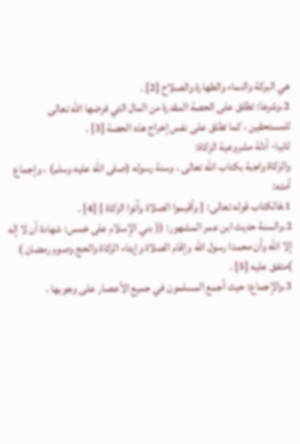هي البركة والنماء والطهارة والصلاح [2] .
2.وشرعا: تطلق على الحصة المقدرة من المال التي فرضها الله تعالى للمستحقين ، كما تطلق على نفس إخراج هذه الحصة [3] .
ثانيا- أدلة مشروعية الزكاة:
والزكاة واجبة بكتاب الله تعالى ، وسنة رسوله (صلى الله عليه وسلم) ، وإجماع أمته:
1.فالكتاب قوله تعالى: { وأقيموا الصلاة وآتوا الزكاة } [4] .
2.والسنة حديث ابن عمر المشهور: (( بني الإسلام على خمس: شهادة أن لا إله إلا الله وأن محمدا رسول الله وإقام الصلاة وإيتاء الزكاة والحج وصوم رمضان ) )متفق عليه [5] .
3.والإجماع: حيث أجمع المسلمون في جميع الأعصار على وجوبها ،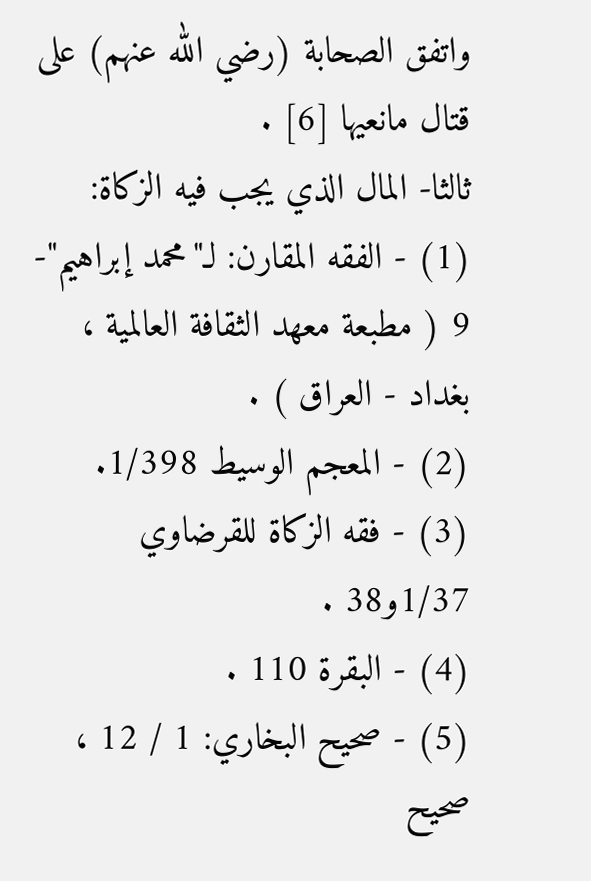واتفق الصحابة (رضي الله عنهم) على قتال مانعيها [6] .
ثالثا- المال الذي يجب فيه الزكاة:
(1) - الفقه المقارن: لـ"محمد إبراهيم"- 9 ( مطبعة معهد الثقافة العالمية ، بغداد - العراق ) .
(2) - المعجم الوسيط 1/398.
(3) - فقه الزكاة للقرضاوي 1/37و38 .
(4) - البقرة 110 .
(5) - صحيح البخاري: 1 / 12 ، صحيح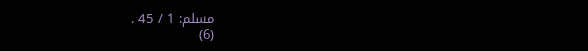مسلم: 1 / 45 .
(6)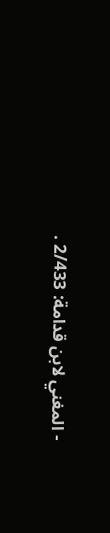- المغني لابن قدامة: 2/433 .